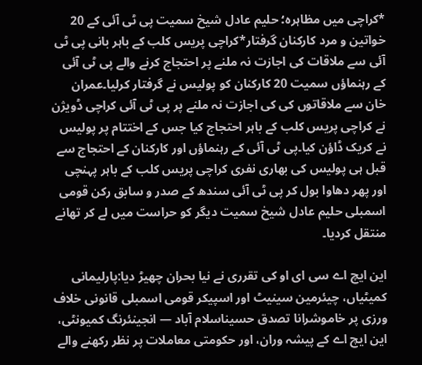*کراچی میں مظاہرہ؛ حلیم عادل شیخ سمیت پی ٹی آئی کے 20 خواتین و مرد کارکنان گرفتار*کراچی پریس کلب کے باہر بانی پی ٹی آئی سے ملاقات کی اجازت نہ ملنے پر احتجاج کرنے والے پی ٹی آئی کے رہنماؤں سمیت 20 کارکنان کو پولیس نے گرفتار کرلیا۔عمران خان سے ملاقاتوں کی کی اجازت نہ ملنے پر پی ٹی آئی کراچی ڈویژن نے کراچی پریس کلب کے باہر احتجاج کیا جس کے اختتام پر پولیس نے کریک ڈاؤن کیا۔پی ٹی آئی کے رہنماؤں اور کارکنان کے احتجاج سے قبل ہی پولیس کی بھاری نفری کراچی پریس کلب کے باہر پہنچی اور پھر دھاوا بول کر پی ٹی آئی سندھ کے صدر و سابق رکن قومی اسمبلی حلیم عادل شیخ سمیت دیگر کو حراست میں لے کر تھانے منتقل کردیا۔

این ایچ اے سی ای او کی تقرری نے نیا بحران چھیڑ دیا:پارلیمانی کمیٹیاں، چیئرمین سینیٹ اور اسپیکر قومی اسمبلی قانونی خلاف ورزی پر خاموشرانا تصدق حسیناسلام آباد — انجینئرنگ کمیونٹی، این ایچ اے کے پیشہ وران، اور حکومتی معاملات پر نظر رکھنے والے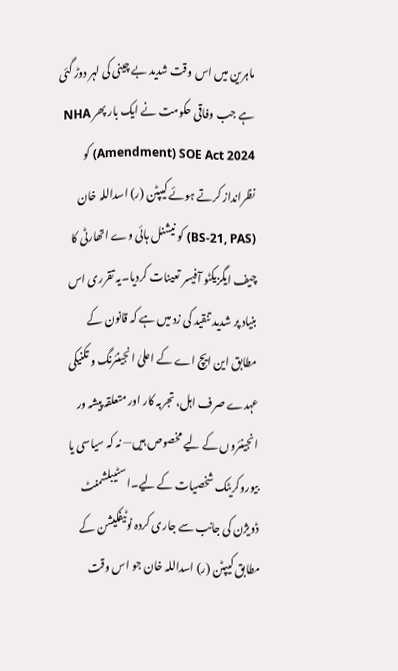ماہرین میں اس وقت شدید بے چینی کی لہر دوڑ گئی ہے جب وفاقی حکومت نے ایک بار پھر NHA (Amendment) SOE Act 2024 کو نظرانداز کرتے ہوئے کیپٹن (ر) اسداللہ خان (BS-21, PAS) کو نیشنل ہائی وے اتھارٹی کا چیف ایگزیکٹو آفیسر تعینات کردیا۔یہ تقرری اس بنیاد پر شدید تنقید کی زد میں ہے کہ قانون کے مطابق این ایچ اے کے اعلیٰ انجینئرنگ و تکنیکی عہدے صرف اہل، تجربہ کار اور متعلقہ پیشہ ور انجینئروں کے لیے مخصوص ہیں— نہ کہ سیاسی یا بیوروکریٹک شخصیات کے لیے۔اسٹیبلشمنٹ ڈویژن کی جانب سے جاری کردہ نوٹیفکیشن کے مطابق کیپٹن (ر) اسداللہ خان جو اس وقت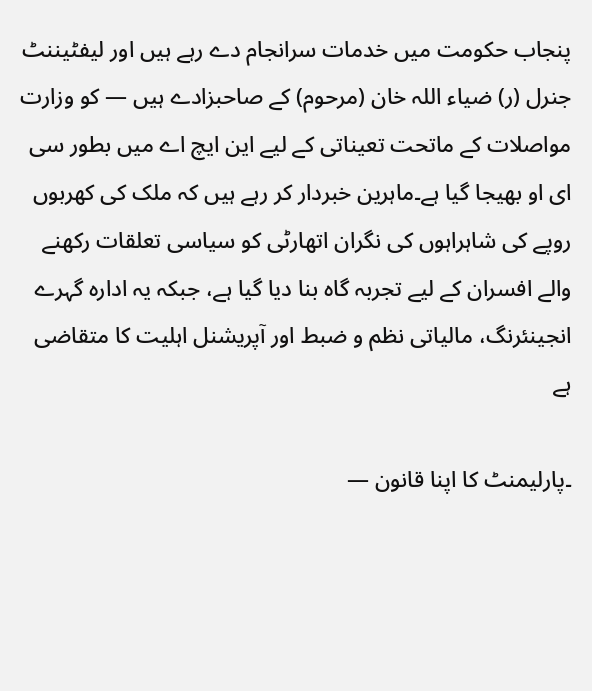پنجاب حکومت میں خدمات سرانجام دے رہے ہیں اور لیفٹیننٹ جنرل (ر) ضیاء اللہ خان (مرحوم) کے صاحبزادے ہیں — کو وزارت مواصلات کے ماتحت تعیناتی کے لیے این ایچ اے میں بطور سی ای او بھیجا گیا ہے۔ماہرین خبردار کر رہے ہیں کہ ملک کی کھربوں روپے کی شاہراہوں کی نگران اتھارٹی کو سیاسی تعلقات رکھنے والے افسران کے لیے تجربہ گاہ بنا دیا گیا ہے، جبکہ یہ ادارہ گہرے انجینئرنگ، مالیاتی نظم و ضبط اور آپریشنل اہلیت کا متقاضی ہے

۔پارلیمنٹ کا اپنا قانون —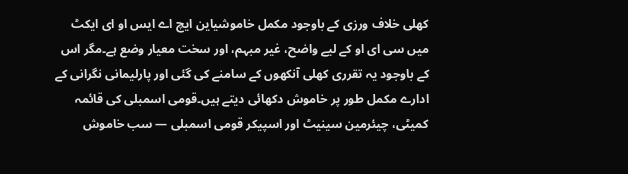کھلی خلاف ورزی کے باوجود مکمل خاموشیاین ایچ اے ایس او ای ایکٹ میں سی ای او کے لیے واضح، غیر مبہم، اور سخت معیار وضع ہے۔مگر اس کے باوجود یہ تقرری کھلی آنکھوں کے سامنے کی گئی اور پارلیمانی نگرانی کے ادارے مکمل طور پر خاموش دکھائی دیتے ہیں۔قومی اسمبلی کی قائمہ کمیٹی، چیئرمین سینیٹ اور اسپیکر قومی اسمبلی — سب خاموش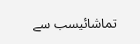تماشائیسب سے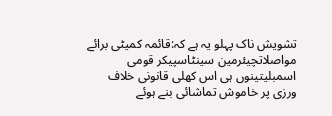تشویش ناک پہلو یہ ہے کہ:قائمہ کمیٹی برائے مواصلاتچیئرمین سینٹاسپیکر قومی اسمبلیتینوں ہی اس کھلی قانونی خلاف ورزی پر خاموش تماشائی بنے ہوئے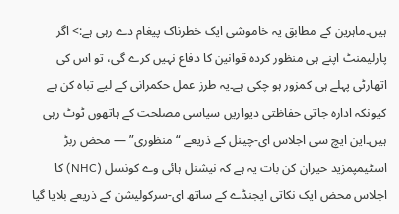ہیں۔ماہرین کے مطابق یہ خاموشی ایک خطرناک پیغام دے رہی ہے:> اگر پارلیمنٹ اپنے ہی منظور کردہ قوانین کا دفاع نہیں کرے گی، تو اس کی اتھارٹی پہلے ہی کمزور ہو چکی ہے۔یہ طرز عمل حکمرانی کے لیے تباہ کن ہے کیونکہ ادارہ جاتی حفاظتی دیواریں سیاسی مصلحت کے ہاتھوں ٹوٹ رہی ہیں۔این ایچ سی اجلاس ای-چینل کے ذریعے “منظوری” — محض ربڑ اسٹیمپمزید حیران کن بات یہ ہے کہ نیشنل ہائی وے کونسل (NHC) کا اجلاس محض ایک نکاتی ایجنڈے کے ساتھ ای-سرکولیشن کے ذریعے بلایا گیا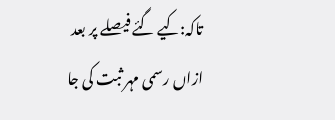تاکہ:کیے گئے فیصلے پر بعد ازاں رسمی مہر ثبت کی جا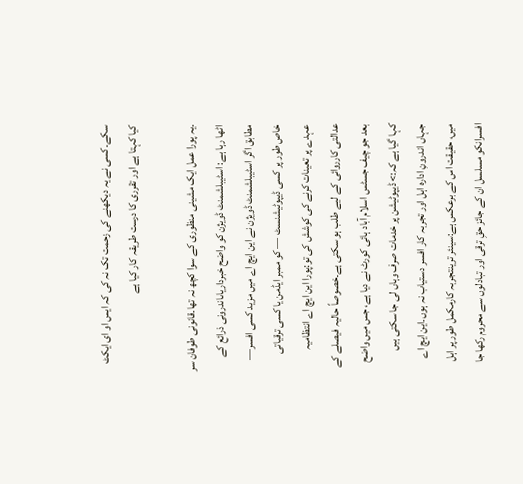سکے۔کسی نے یہ دیکھنے کی زحمت تک نہ کی کہ ایس او ای ایکٹ کیا کہتا ہے اور تقرری کا درست طریقہ کار کیا ہے

۔یہ پورا عمل ایک مشینی منظوری کے سوا کچھ نہ تھا۔قانونی طوفان سر اٹھا رہا ہے: اسٹیبلشمنٹ ڈویژن کو واضح خبرداریاںاندرونی ذرائع کے مطابق اگر اسٹیبلشمنٹ ڈویژن نے این ایچ اے میں مزید کسی افسر— خاص طور پر کسی ڈیپوٹیشنسٹ — کو ممبر ایڈمن یا کسی ترقیاتی عہدے پر تعینات کرنے کی کوشش کی تو:پورا این ایچ اے انتظامیہ عدالتی کارروائی کے لیے طلب ہو سکتی ہے۔خصوصاً حالیہ فیصلے کے بعد جو چیف جسٹس اسلام آباد ہائی کورٹ نے دیا ہے، جس میں واضح کہا گیا ہے کہ:> ڈیپوٹیشن پر خدمات صرف وہاں لی جا سکتی ہیں جہاں اندرونِ ادارہ اہل اور تجربہ کار افسر دستیاب نہ ہوں۔این ایچ اے میں، حقیقت اس کے برعکس ہے:سینئر ترینتجربہ کارمکمل طور پر اہل افسرانکو مسلسل ان کے جائز حقِ ترقی اور تبادلوں سے محروم رکھا جا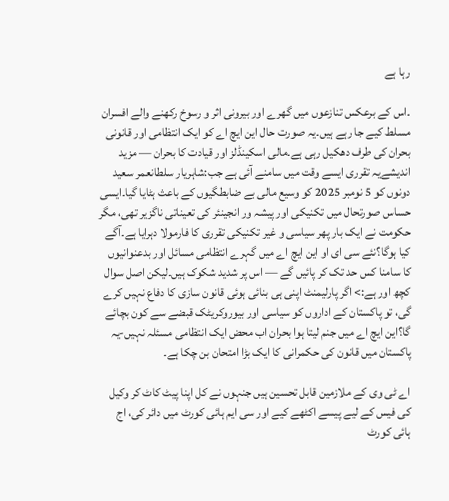رہا ہے

۔اس کے برعکس تنازعوں میں گھرے اور بیرونی اثر و رسوخ رکھنے والے افسران مسلط کیے جا رہے ہیں۔یہ صورت حال این ایچ اے کو ایک انتظامی اور قانونی بحران کی طرف دھکیل رہی ہے۔مالی اسکینڈلز اور قیادت کا بحران — مزید اندیشےیہ تقرری ایسے وقت میں سامنے آئی ہے جب:شاہریار سلطانعمر سعید دونوں کو 5 نومبر 2025 کو وسیع مالی بے ضابطگیوں کے باعث ہٹایا گیا۔ایسی حساس صورتحال میں تکنیکی اور پیشہ ور انجینئر کی تعیناتی ناگزیر تھی، مگر حکومت نے ایک بار پھر سیاسی و غیر تکنیکی تقرری کا فارمولا دہرایا ہے۔آگے کیا ہوگا؟نئے سی ای او این ایچ اے میں گہرے انتظامی مسائل اور بدعنوانیوں کا سامنا کس حد تک کر پائیں گے — اس پر شدید شکوک ہیں۔لیکن اصل سوال کچھ اور ہے:> اگر پارلیمنٹ اپنی ہی بنائی ہوئی قانون سازی کا دفاع نہیں کرے گی، تو پاکستان کے اداروں کو سیاسی اور بیوروکریٹک قبضے سے کون بچائے گا؟این ایچ اے میں جنم لیتا ہوا بحران اب محض ایک انتظامی مسئلہ نہیں-یہ پاکستان میں قانون کی حکمرانی کا ایک بڑا امتحان بن چکا ہے۔

اے ٹی وی کے ملازمین قابل تحسین ہیں جنہوں نے کل اپنا پیٹ کاٹ کر وکیل کی فیس کے لیے پیسے اکٹھے کیے اور سی ایم ہائی کورٹ میں دائر کی، اج ہائی کورٹ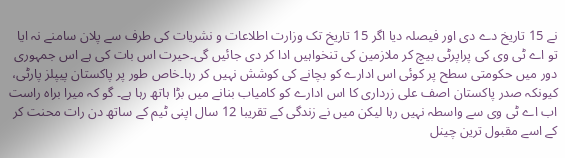نے 15 تاریخ دے دی اور فیصلہ دیا اگر 15 تاریخ تک وزارت اطلاعات و نشریات کی طرف سے پلان سامنے نہ ایا تو اے ٹی وی کی پراپرٹی بیچ کر ملازمین کی تنخواہیں ادا کر دی جائیں گی۔حیرت اس بات کی ہے اس جمہوری دور میں حکومتی سطح پر کوئی اس ادارے کو بچانے کی کوشش نہیں کر رہا۔خاص طور پر پاکستان پیپلز پارٹی، کیونکہ صدر پاکستان اصف علی زرداری کا اس ادارے کو کامیاب بنانے میں بڑا ہاتھ رہا ہے۔ گو کہ میرا براہ راست اب اے ٹی وی سے واسطہ نہیں رہا لیکن میں نے زندگی کے تقریبا 12 سال اپنی ٹیم کے ساتھ دن رات محنت کر کے اسے مقبول ترین چینل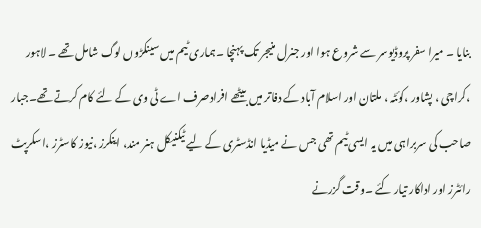بنایا ۔ میرا سفر پروڈیوسر سے شروع ہوا اور جنرل منیجر تک پہنچا ۔ہماری ٹیم میں سینکڑوں لوگ شامل تھے ۔ لاہور ،کراچی ، پشاور ،کوئٹہ ، ملتان اور اسلام آباد کے دفاتر میں بیٹھے افرادصرف اے ٹی وی کے لئے کام کرتے تھے۔جبار صاحب کی سربراہی میں یہ ایسی ٹیم تھی جس نے میڈیا انڈسٹری کے لیے ٹیکنیکل ہنر مند، اینکرز ،نیوز کاسٹرز ،اسکرپٹ رائٹرز اور اداکار تیار کئے ۔وقت گزرنے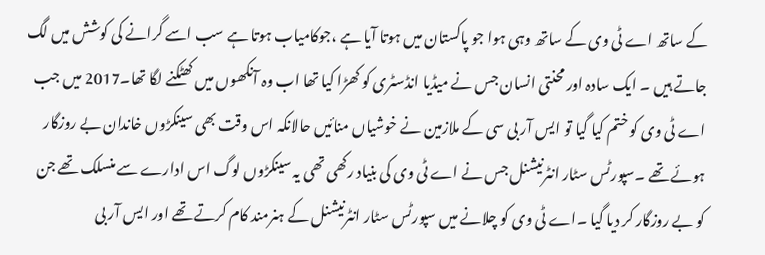کے ساتھ اے ٹی وی کے ساتھ وہی ہوا جو پاکستان میں ہوتا آیا ہے ،جوکامیاب ہوتا ہے سب اسے گرانے کی کوشش میں لگ جاتے ہیں ۔ ایک سادہ اور محنتی انسان جس نے میڈیا انڈسٹری کو کھڑا کیا تھا اب وہ آنکھوں میں کھٹکنے لگا تھا۔2017 میں جب اے ٹی وی کو ختم کیا گیا تو ایس آر بی سی کے ملازمین نے خوشیاں منائیں حالانکہ اس وقت بھی سینکڑوں خاندان بے روزگار ہوئے تھے ۔سپورٹس سٹار انٹرنیشنل جس نے اے ٹی وی کی بنیاد رکھی تھی یہ سینکڑوں لوگ اس ادارے سے منسلک تھے جن کو بے روزگار کر دیا گیا ۔اے ٹی وی کو چلانے میں سپورٹس سٹار انٹرنیشنل کے ہنرمند کام کرتے تھے اور ایس آر بی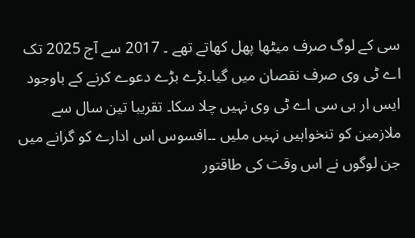سی کے لوگ صرف میٹھا پھل کھاتے تھے ۔ 2017 سے آج 2025 تک اے ٹی وی صرف نقصان میں گیا۔بڑے بڑے دعوے کرنے کے باوجود ایس ار بی سی اے ٹی وی نہیں چلا سکا۔ تقریبا تین سال سے ملازمین کو تنخواہیں نہیں ملیں ۔۔افسوس اس ادارے کو گرانے میں جن لوگوں نے اس وقت کی طاقتور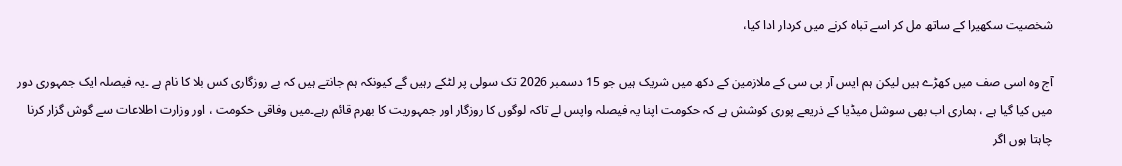شخصیت سکھیرا کے ساتھ مل کر اسے تباہ کرنے میں کردار ادا کیا،

آج وہ اسی صف میں کھڑے ہیں لیکن ہم ایس آر بی سی کے ملازمین کے دکھ میں شریک ہیں جو 15 دسمبر 2026 تک سولی پر لٹکے رہیں گے کیونکہ ہم جانتے ہیں کہ بے روزگاری کس بلا کا نام ہے ۔یہ فیصلہ ایک جمہوری دور میں کیا گیا ہے ، ہماری اب بھی سوشل میڈیا کے ذریعے پوری کوشش ہے کہ حکومت اپنا یہ فیصلہ واپس لے تاکہ لوگوں کا روزگار اور جمہوریت کا بھرم قائم رہے۔میں وفاقی حکومت ، اور وزارت اطلاعات سے گوش گزار کرنا چاہتا ہوں اگر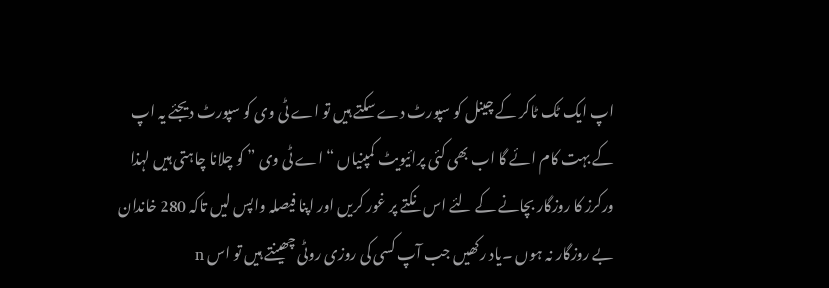اپ ایک ٹک ٹاکر کے چینل کو سپورٹ دے سکتے ہیں تو اے ٹی وی کو سپورٹ دیجئے یہ اپ کے بہت کام ائے گا اب بھی کئی پرائیویٹ کمپنیاں “اے ٹی وی ” کو چلانا چاہتی ہیں لہذا ورکرز کا روزگار بچانے کے لئے اس نکتے پر غور کریں اور اپنا فیصلہ واپس لیں تاکہ 280 خاندان بے روزگار نہ ہوں ۔یاد رکھیں جب آپ کسی کی روزی روٹی چھینتے ہیں تو اس n